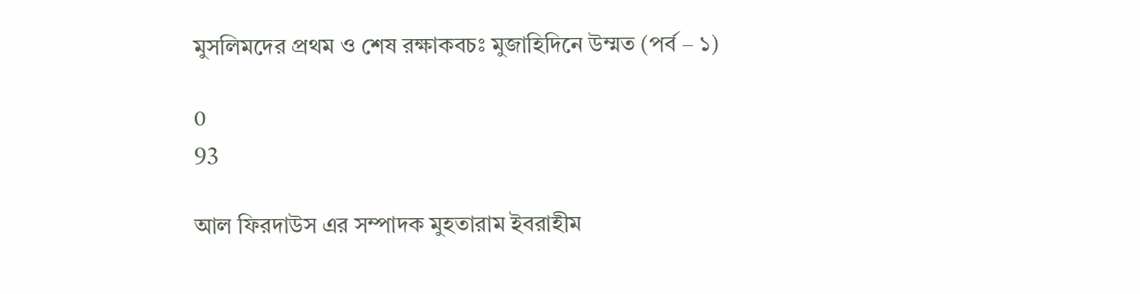মুসলিমদের প্রথম ও শেষ রক্ষাকবচঃ মুজাহিদিনে উম্মত (পর্ব – ১)

0
93

আল ফিরদাউস এর সম্পাদক মুহতারাম ইবরাহীম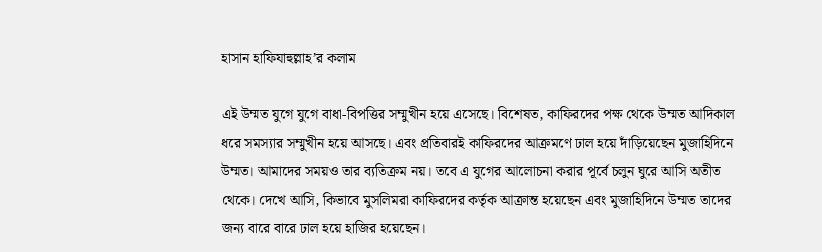হাসান হাফিযাহুল্লাহ’র কলাম

এই উম্মত যুগে যুগে বাধা-বিপত্তির সম্মুখীন হয়ে এসেছে। বিশেষত, কাফিরদের পক্ষ থেকে উম্মত আদিকাল ধরে সমস্যার সম্মুখীন হয়ে আসছে। এবং প্রতিবারই কাফিরদের আক্রমণে ঢাল হয়ে দাঁড়িয়েছেন মুজাহিদিনে উম্মত। আমাদের সময়ও তার ব্যতিক্রম নয়। তবে এ যুগের আলোচনা করার পূর্বে চলুন ঘুরে আসি অতীত থেকে। দেখে আসি, কিভাবে মুসলিমরা কাফিরদের কর্তৃক আক্রান্ত হয়েছেন এবং মুজাহিদিনে উম্মত তাদের জন্য বারে বারে ঢাল হয়ে হাজির হয়েছেন।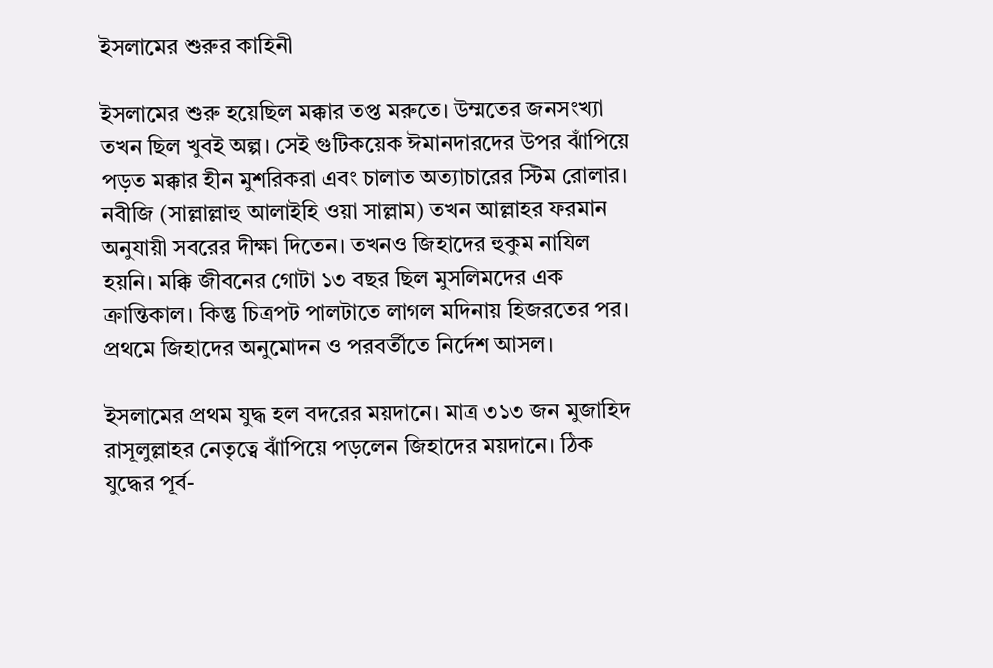ইসলামের শুরুর কাহিনী

ইসলামের শুরু হয়েছিল মক্কার তপ্ত মরুতে। উম্মতের জনসংখ্যা তখন ছিল খুবই অল্প। সেই গুটিকয়েক ঈমানদারদের উপর ঝাঁপিয়ে পড়ত মক্কার হীন মুশরিকরা এবং চালাত অত্যাচারের স্টিম রোলার। নবীজি (সাল্লাল্লাহু আলাইহি ওয়া সাল্লাম) তখন আল্লাহর ফরমান অনুযায়ী সবরের দীক্ষা দিতেন। তখনও জিহাদের হুকুম নাযিল হয়নি। মক্কি জীবনের গোটা ১৩ বছর ছিল মুসলিমদের এক ক্রান্তিকাল। কিন্তু চিত্রপট পালটাতে লাগল মদিনায় হিজরতের পর। প্রথমে জিহাদের অনুমোদন ও পরবর্তীতে নির্দেশ আসল।

ইসলামের প্রথম যুদ্ধ হল বদরের ময়দানে। মাত্র ৩১৩ জন মুজাহিদ রাসূলুল্লাহর নেতৃত্বে ঝাঁপিয়ে পড়লেন জিহাদের ময়দানে। ঠিক যুদ্ধের পূর্ব-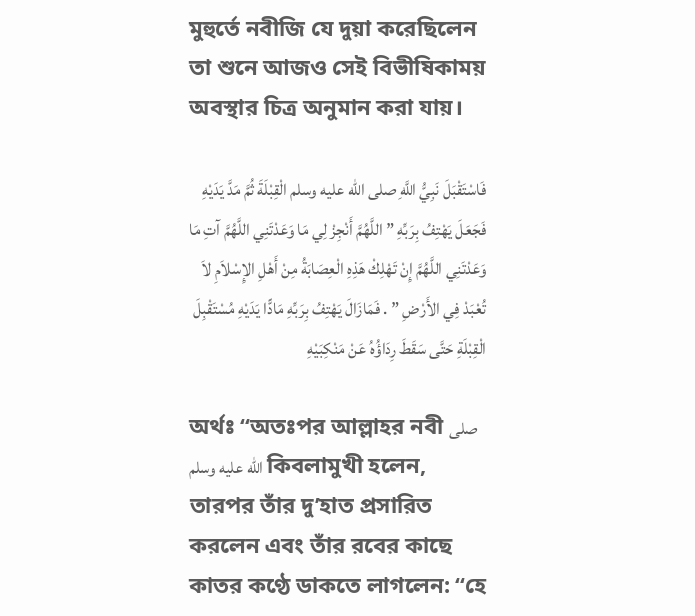মুহুর্তে নবীজি যে দুয়া করেছিলেন তা শুনে আজও সেই বিভীষিকাময় অবস্থার চিত্র অনুমান করা যায়।

فَاسْتَقْبَلَ نَبِيُّ اللَّهِ صلى الله عليه وسلم الْقِبْلَةَ ثُمَّ مَدَّ يَدَيْهِ فَجَعَلَ يَهْتِفُ بِرَبِّهِ ” اللَّهُمَّ أَنْجِزْ لِي مَا وَعَدْتَنِي اللَّهُمَّ آتِ مَا وَعَدْتَنِي اللَّهُمَّ إِنْ تَهْلِكْ هَذِهِ الْعِصَابَةُ مِنْ أَهْلِ الإِسْلاَمِ لاَ تُعْبَدْ فِي الأَرْضِ ” . فَمَازَالَ يَهْتِفُ بِرَبِّهِ مَادًّا يَدَيْهِ مُسْتَقْبِلَ الْقِبْلَةِ حَتَّى سَقَطَ رِدَاؤُهُ عَنْ مَنْكِبَيْهِ

অর্থঃ “অতঃপর আল্লাহর নবী صلى الله عليه وسلم কিবলামুখী হলেন, তারপর তাঁর দু’হাত প্রসারিত করলেন এবং তাঁর রবের কাছে কাতর কণ্ঠে ডাকতে লাগলেন: “হে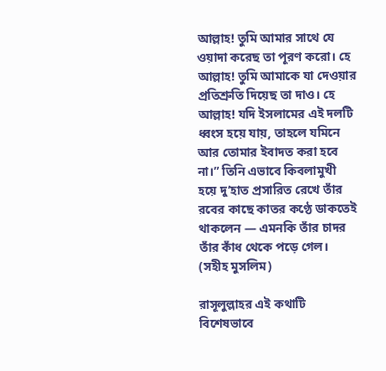আল্লাহ! তুমি আমার সাথে যে ওয়াদা করেছ তা পূরণ করো। হে আল্লাহ! তুমি আমাকে যা দেওয়ার প্রতিশ্রুতি দিয়েছ তা দাও। হে আল্লাহ! যদি ইসলামের এই দলটি ধ্বংস হয়ে যায়, তাহলে যমিনে আর তোমার ইবাদত করা হবে না।” তিনি এভাবে কিবলামুখী হয়ে দু’হাত প্রসারিত রেখে তাঁর রবের কাছে কাতর কণ্ঠে ডাকতেই থাকলেন — এমনকি তাঁর চাদর তাঁর কাঁধ থেকে পড়ে গেল। (সহীহ মুসলিম)

রাসূলুল্লাহর এই কথাটি বিশেষভাবে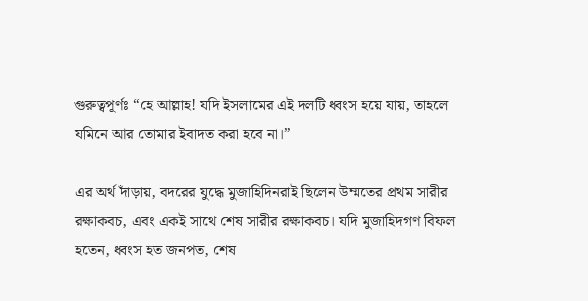গুরুত্বপূর্ণঃ “হে আল্লাহ! যদি ইসলামের এই দলটি ধ্বংস হয়ে যায়, তাহলে যমিনে আর তোমার ইবাদত করা হবে না।”

এর অর্থ দাঁড়ায়, বদরের যুদ্ধে মুজাহিদিনরাই ছিলেন উম্মতের প্রথম সারীর রক্ষাকবচ, এবং একই সাথে শেষ সারীর রক্ষাকবচ। যদি মুজাহিদগণ বিফল হতেন, ধ্বংস হত জনপত, শেষ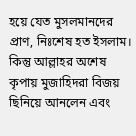হয়ে যেত মুসলমানদের প্রাণ, নিঃশেষ হত ইসলাম। কিন্তু আল্লাহর অশেষ কৃপায় মুজাহিদরা বিজয় ছিনিয়ে আনলেন এবং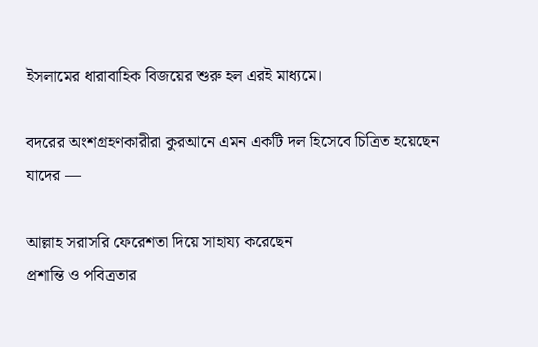ইসলামের ধারাবাহিক বিজয়ের শুরু হল এরই মাধ্যমে।

বদরের অংশগ্রহণকারীরা কুরআনে এমন একটি দল হিসেবে চিত্রিত হয়েছেন যাদের —

আল্লাহ সরাসরি ফেরেশতা দিয়ে সাহায্য করেছেন
প্রশান্তি ও পবিত্রতার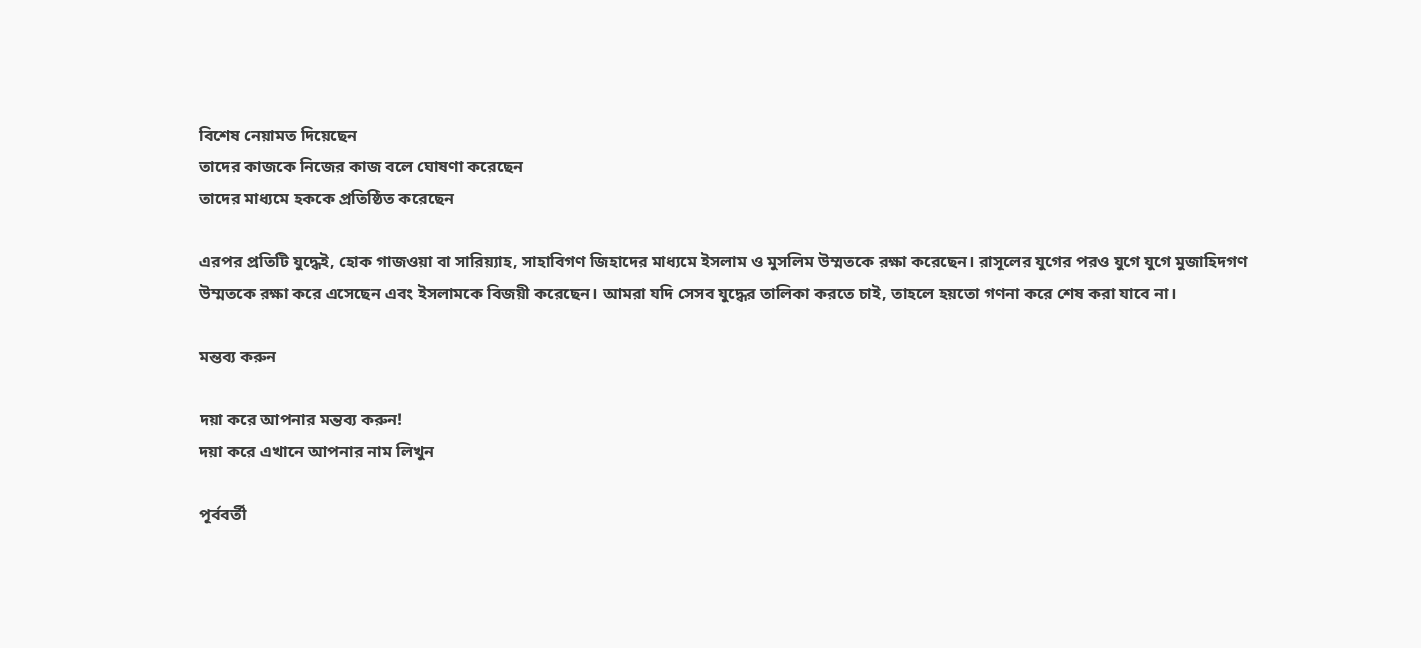বিশেষ নেয়ামত দিয়েছেন
তাদের কাজকে নিজের কাজ বলে ঘোষণা করেছেন
তাদের মাধ্যমে হককে প্রতিষ্ঠিত করেছেন

এরপর প্রতিটি যুদ্ধেই, হোক গাজওয়া বা সারিয়্যাহ, সাহাবিগণ জিহাদের মাধ্যমে ইসলাম ও মুসলিম উম্মতকে রক্ষা করেছেন। রাসূলের যুগের পরও যুগে যুগে মুজাহিদগণ উম্মতকে রক্ষা করে এসেছেন এবং ইসলামকে বিজয়ী করেছেন। আমরা যদি সেসব যুদ্ধের তালিকা করতে চাই, তাহলে হয়তো গণনা করে শেষ করা যাবে না।

মন্তব্য করুন

দয়া করে আপনার মন্তব্য করুন!
দয়া করে এখানে আপনার নাম লিখুন

পূর্ববর্তী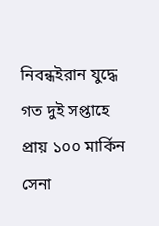নিবন্ধইরান যুদ্ধে গত দুই সপ্তাহে প্রায় ১০০ মার্কিন সেনা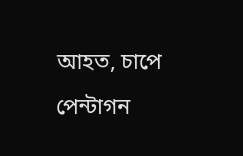আহত, চাপে পেন্টাগন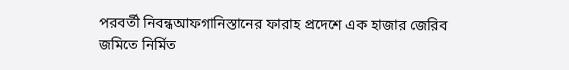পরবর্তী নিবন্ধআফগানিস্তানের ফারাহ প্রদেশে এক হাজার জেরিব জমিতে নির্মিত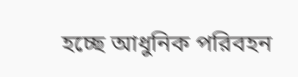হচ্ছে আধুনিক পরিবহন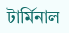টার্মিনাল